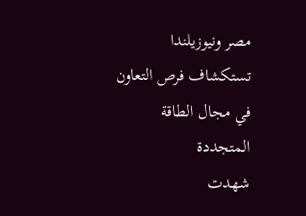مصر ونيوزيلندا تستكشاف فرص التعاون في مجال الطاقة المتجددة
شهدت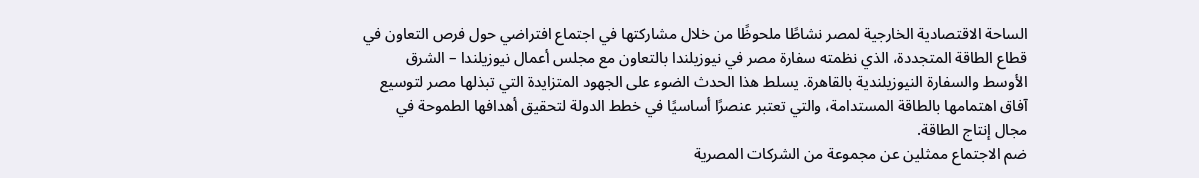الساحة الاقتصادية الخارجية لمصر نشاطًا ملحوظًا من خلال مشاركتها في اجتماع افتراضي حول فرص التعاون في قطاع الطاقة المتجددة، الذي نظمته سفارة مصر في نيوزيلندا بالتعاون مع مجلس أعمال نيوزيلندا – الشرق الأوسط والسفارة النيوزيلندية بالقاهرة. يسلط هذا الحدث الضوء على الجهود المتزايدة التي تبذلها مصر لتوسيع آفاق اهتمامها بالطاقة المستدامة، والتي تعتبر عنصرًا أساسيًا في خطط الدولة لتحقيق أهدافها الطموحة في مجال إنتاج الطاقة.
ضم الاجتماع ممثلين عن مجموعة من الشركات المصرية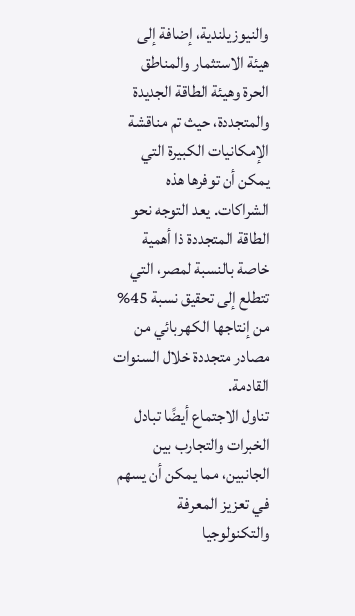والنيوزيلندية، إضافة إلى هيئة الاستثمار والمناطق الحرة وهيئة الطاقة الجديدة والمتجددة، حيث تم مناقشة الإمكانيات الكبيرة التي يمكن أن توفرها هذه الشراكات. يعد التوجه نحو الطاقة المتجددة ذا أهمية خاصة بالنسبة لمصر، التي تتطلع إلى تحقيق نسبة 45% من إنتاجها الكهربائي من مصادر متجددة خلال السنوات القادمة.
تناول الاجتماع أيضًا تبادل الخبرات والتجارب بين الجانبين، مما يمكن أن يسهم في تعزيز المعرفة والتكنولوجيا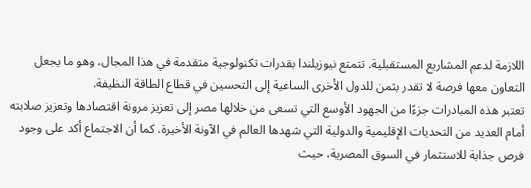اللازمة لدعم المشاريع المستقبلية. تتمتع نيوزيلندا بقدرات تكنولوجية متقدمة في هذا المجال، وهو ما يجعل التعاون معها فرصة لا تقدر بثمن للدول الأخرى الساعية إلى التحسين في قطاع الطاقة النظيفة.
تعتبر هذه المبادرات جزءًا من الجهود الأوسع التي تسعى من خلالها مصر إلى تعزيز مرونة اقتصادها وتعزيز صلابته أمام العديد من التحديات الإقليمية والدولية التي شهدها العالم في الآونة الأخيرة. كما أن الاجتماع أكد على وجود فرص جذابة للاستثمار في السوق المصرية، حيث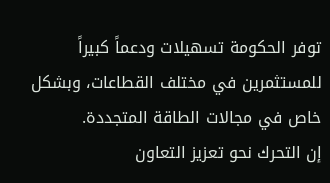توفر الحكومة تسهيلات ودعماً كبيراً للمستثمرين في مختلف القطاعات، وبشكل خاص في مجالات الطاقة المتجددة.
إن التحرك نحو تعزيز التعاون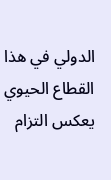الدولي في هذا القطاع الحيوي يعكس التزام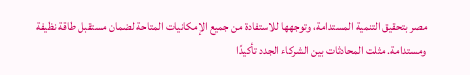مصر بتحقيق التنمية المستدامة، وتوجهها للاستفادة من جميع الإمكانيات المتاحة لضمان مستقبل طاقة نظيفة ومستدامة. مثلت المحادثات بين الشركاء الجدد تأكيدًا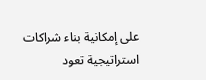على إمكانية بناء شراكات استراتيجية تعود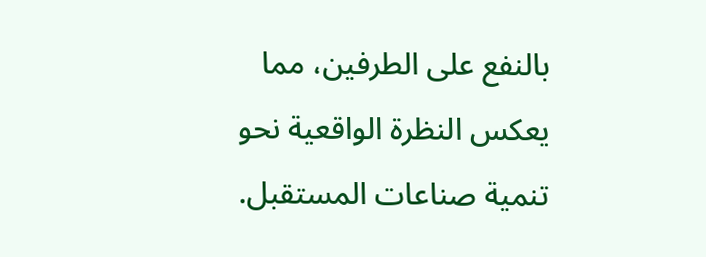بالنفع على الطرفين، مما يعكس النظرة الواقعية نحو تنمية صناعات المستقبل.